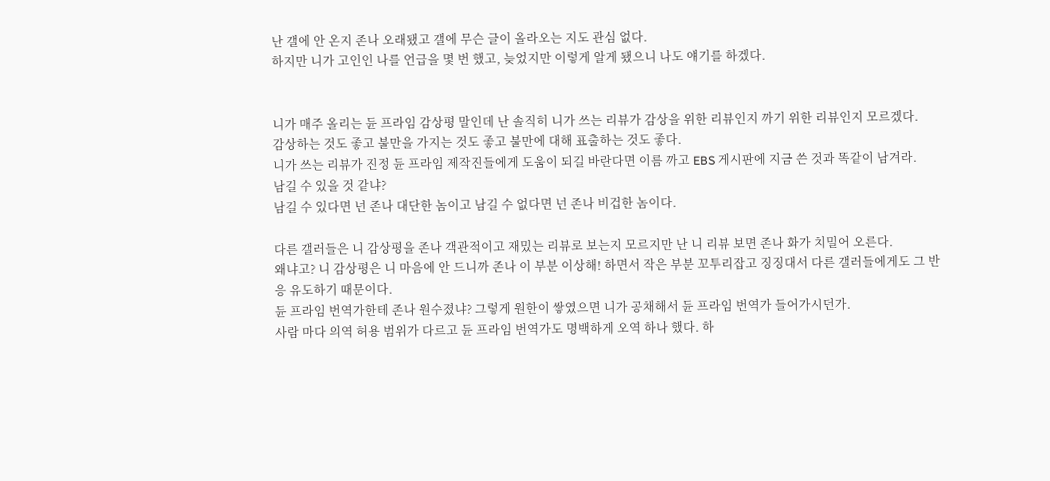난 갤에 안 온지 존나 오래됐고 갤에 무슨 글이 올라오는 지도 관심 없다.
하지만 니가 고인인 나를 언급을 몇 번 했고, 늦었지만 이렇게 알게 됐으니 나도 얘기를 하겠다.


니가 매주 올리는 듄 프라임 감상평 말인데 난 솔직히 니가 쓰는 리뷰가 감상을 위한 리뷰인지 까기 위한 리뷰인지 모르겠다.
감상하는 것도 좋고 불만을 가지는 것도 좋고 불만에 대해 표출하는 것도 좋다.
니가 쓰는 리뷰가 진정 듄 프라임 제작진들에게 도움이 되길 바란다면 이름 까고 EBS 게시판에 지금 쓴 것과 똑같이 남겨라.
남길 수 있을 것 같냐?
남길 수 있다면 넌 존나 대단한 놈이고 남길 수 없다면 넌 존나 비겁한 놈이다.

다른 갤러들은 니 감상평을 존나 객관적이고 재밌는 리뷰로 보는지 모르지만 난 니 리뷰 보면 존나 화가 치밀어 오른다.
왜냐고? 니 감상평은 니 마음에 안 드니까 존나 이 부분 이상해! 하면서 작은 부분 꼬투리잡고 징징대서 다른 갤러들에게도 그 반응 유도하기 때문이다.
듄 프라임 번역가한테 존나 원수졌냐? 그렇게 원한이 쌓였으면 니가 공채해서 듄 프라임 번역가 들어가시던가.
사람 마다 의역 허용 범위가 다르고 듄 프라임 번역가도 명백하게 오역 하나 했다. 하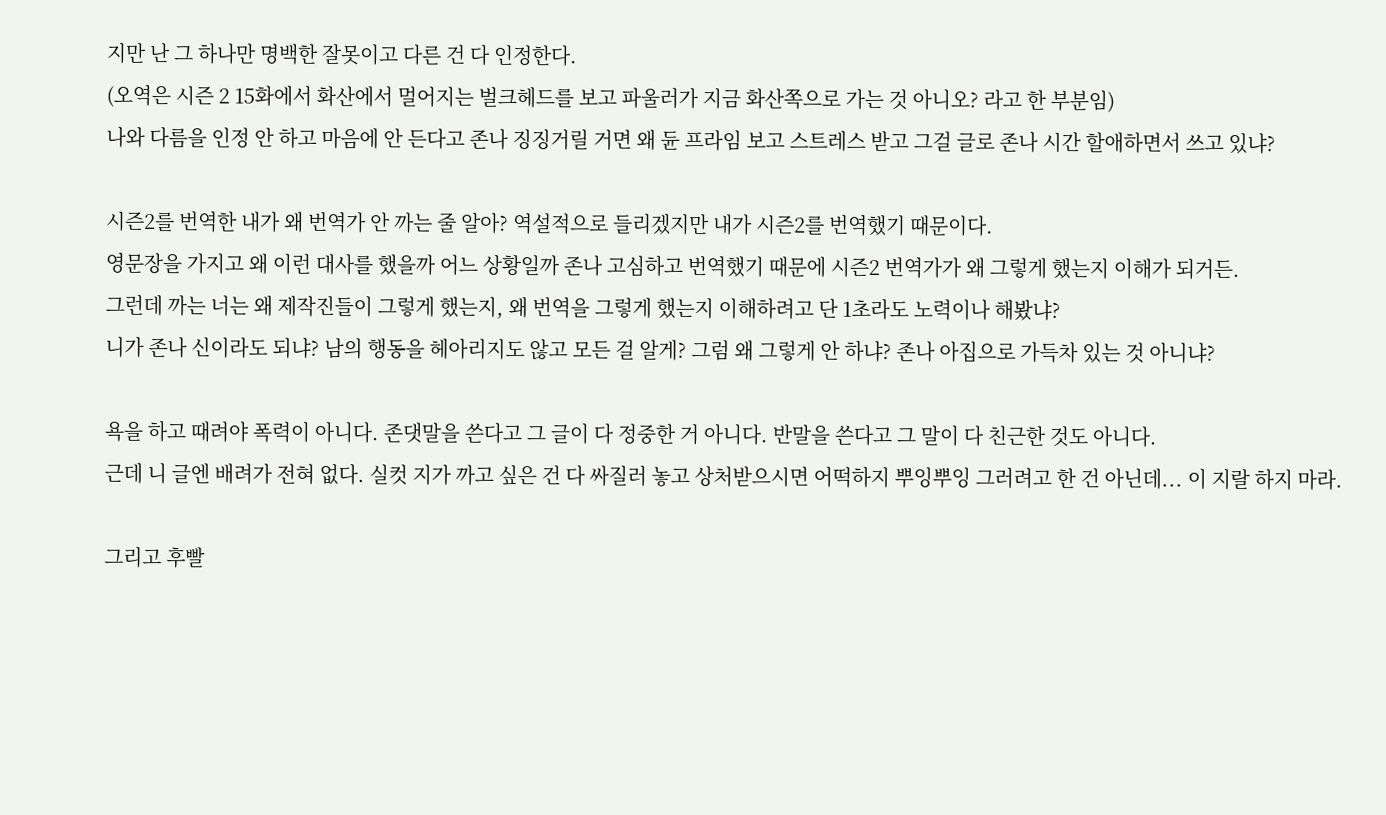지만 난 그 하나만 명백한 잘못이고 다른 건 다 인정한다.
(오역은 시즌 2 15화에서 화산에서 멀어지는 벌크헤드를 보고 파울러가 지금 화산쪽으로 가는 것 아니오? 라고 한 부분임)
나와 다름을 인정 안 하고 마음에 안 든다고 존나 징징거릴 거면 왜 듄 프라임 보고 스트레스 받고 그걸 글로 존나 시간 할애하면서 쓰고 있냐?

시즌2를 번역한 내가 왜 번역가 안 까는 줄 알아? 역설적으로 들리겠지만 내가 시즌2를 번역했기 때문이다.
영문장을 가지고 왜 이런 대사를 했을까 어느 상황일까 존나 고심하고 번역했기 때문에 시즌2 번역가가 왜 그렇게 했는지 이해가 되거든.
그런데 까는 너는 왜 제작진들이 그렇게 했는지, 왜 번역을 그렇게 했는지 이해하려고 단 1초라도 노력이나 해봤냐?
니가 존나 신이라도 되냐? 남의 행동을 헤아리지도 않고 모든 걸 알게? 그럼 왜 그렇게 안 하냐? 존나 아집으로 가득차 있는 것 아니냐?

욕을 하고 때려야 폭력이 아니다. 존댓말을 쓴다고 그 글이 다 정중한 거 아니다. 반말을 쓴다고 그 말이 다 친근한 것도 아니다.
근데 니 글엔 배려가 전혀 없다. 실컷 지가 까고 싶은 건 다 싸질러 놓고 상처받으시면 어떡하지 뿌잉뿌잉 그러려고 한 건 아닌데... 이 지랄 하지 마라.

그리고 후빨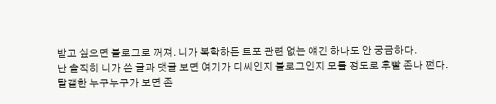받고 싶으면 블로그로 꺼져. 니가 복학하든 트포 관련 없는 얘긴 하나도 안 궁금하다.
난 솔직히 니가 쓴 글과 댓글 보면 여기가 디씨인지 블로그인지 모를 정도로 후빨 존나 쩐다.
탈갤한 누구누구가 보면 존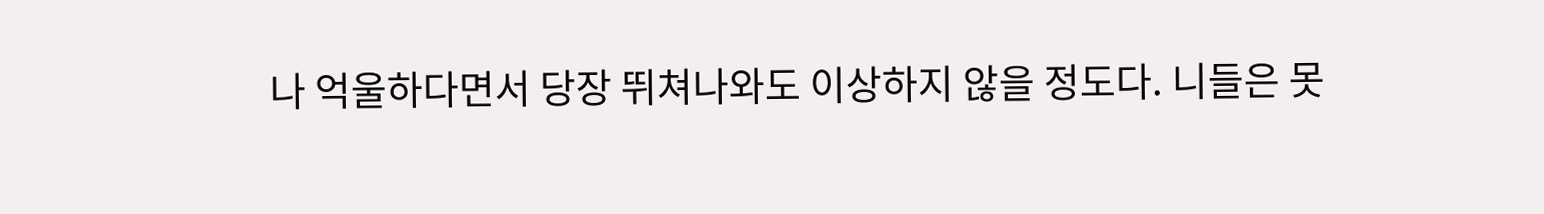나 억울하다면서 당장 뛰쳐나와도 이상하지 않을 정도다. 니들은 못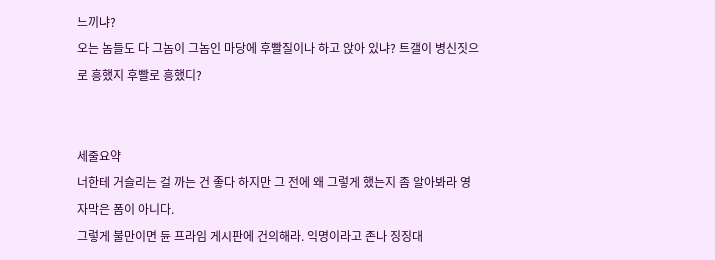느끼냐?
오는 놈들도 다 그놈이 그놈인 마당에 후빨질이나 하고 앉아 있냐? 트갤이 병신짓으로 흥했지 후빨로 흥했디?


세줄요약
너한테 거슬리는 걸 까는 건 좋다 하지만 그 전에 왜 그렇게 했는지 좀 알아봐라 영자막은 폼이 아니다.
그렇게 불만이면 듄 프라임 게시판에 건의해라. 익명이라고 존나 징징대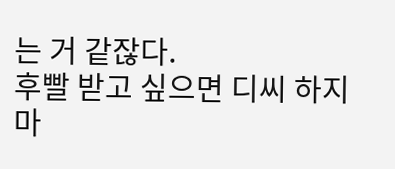는 거 같잖다.
후빨 받고 싶으면 디씨 하지 마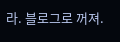라. 블로그로 꺼져.